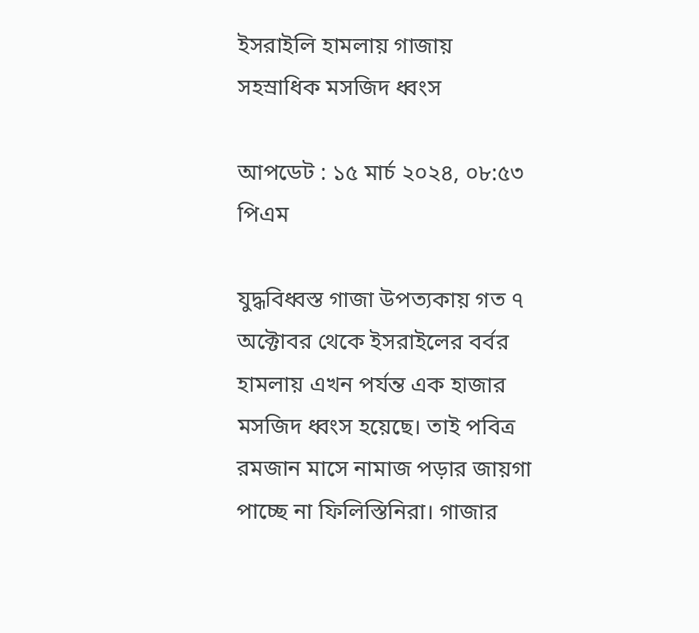ইসরাইলি হামলায় গাজায় সহস্রাধিক মসজিদ ধ্বংস

আপডেট : ১৫ মার্চ ২০২৪, ০৮:৫৩ পিএম

যুদ্ধবিধ্বস্ত গাজা উপত্যকায় গত ৭ অক্টোবর থেকে ইসরাইলের বর্বর হামলায় এখন পর্যন্ত এক হাজার মসজিদ ধ্বংস হয়েছে। তাই পবিত্র রমজান মাসে নামাজ পড়ার জায়গা পাচ্ছে না ফিলিস্তিনিরা। গাজার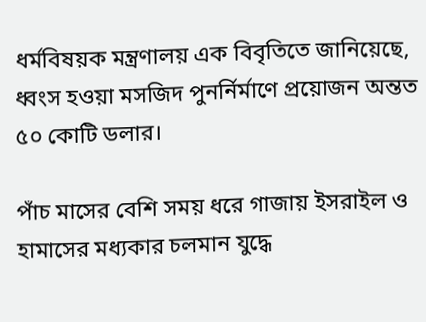ধর্মবিষয়ক মন্ত্রণালয় এক বিবৃতিতে জানিয়েছে, ধ্বংস হওয়া মসজিদ পুনর্নির্মাণে প্রয়োজন অন্তত ৫০ কোটি ডলার।

পাঁচ মাসের বেশি সময় ধরে গাজায় ইসরাইল ও হামাসের মধ্যকার চলমান যুদ্ধে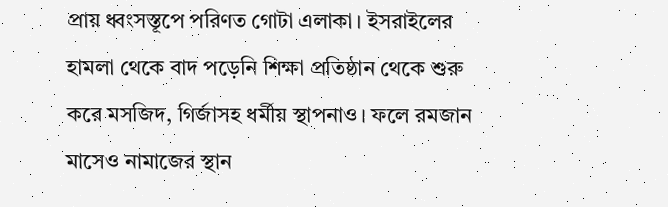প্রায় ধ্বংসস্তূপে পরিণত গোটা এলাকা। ইসরাইলের হামলা থেকে বাদ পড়েনি শিক্ষা প্রতিষ্ঠান থেকে শুরু করে মসজিদ, গির্জাসহ ধর্মীয় স্থাপনাও। ফলে রমজান মাসেও নামাজের স্থান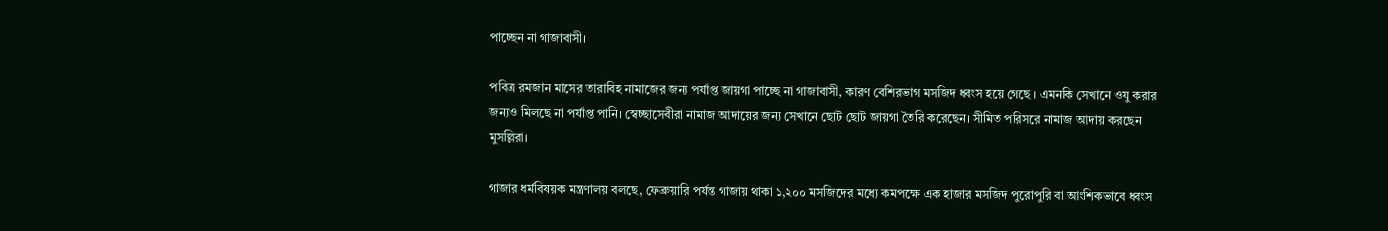পাচ্ছেন না গাজাবাসী।

পবিত্র রমজান মাসের তারাবিহ নামাজের জন্য পর্যাপ্ত জায়গা পাচ্ছে না গাজাবাসী, কারণ বেশিরভাগ মসজিদ ধ্বংস হয়ে গেছে । এমনকি সেখানে ওযু করার জন্যও মিলছে না পর্যাপ্ত পানি। স্বেচ্ছাসেবীরা নামাজ আদায়ের জন্য সেখানে ছোট ছোট জায়গা তৈরি করেছেন। সীমিত পরিসরে নামাজ আদায় করছেন মুসল্লিরা।

গাজার ধর্মবিষয়ক মন্ত্রণালয় বলছে, ফেব্রুয়ারি পর্যন্ত গাজায় থাকা ১,২০০ মসজিদের মধ্যে কমপক্ষে এক হাজার মসজিদ পুরোপুরি বা আংশিকভাবে ধ্বংস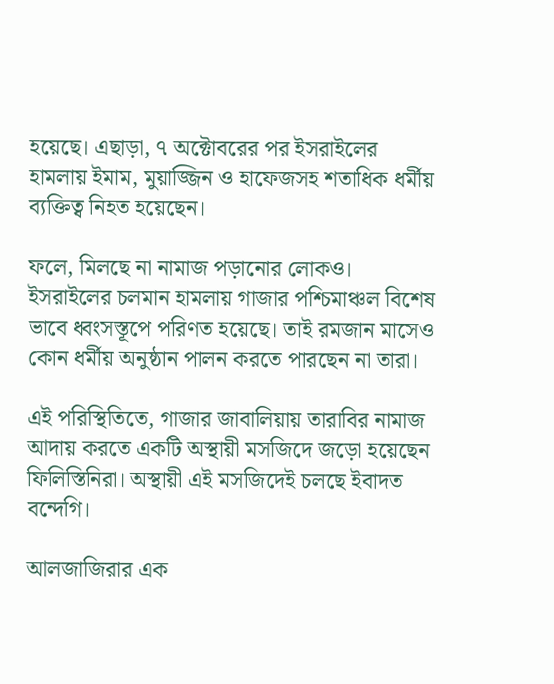হয়েছে। এছাড়া, ৭ অক্টোবরের পর ইসরাইলের হামলায় ইমাম, মুয়াজ্জিন ও হাফেজসহ শতাধিক ধর্মীয় ব্যক্তিত্ব নিহত হয়েছেন।

ফলে, মিলছে না নামাজ পড়ানোর লোকও। ইসরাইলের চলমান হামলায় গাজার পশ্চিমাঞ্চল বিশেষ ভাবে ধ্বংসস্তূপে পরিণত হয়েছে। তাই রমজান মাসেও কোন ধর্মীয় অনুষ্ঠান পালন করতে পারছেন না তারা।

এই পরিস্থিতিতে, গাজার জাবালিয়ায় তারাবির নামাজ আদায় করতে একটি অস্থায়ী মসজিদে জড়ো হয়েছেন ফিলিস্তিনিরা। অস্থায়ী এই মসজিদেই চলছে ইবাদত বন্দেগি।

আলজাজিরার এক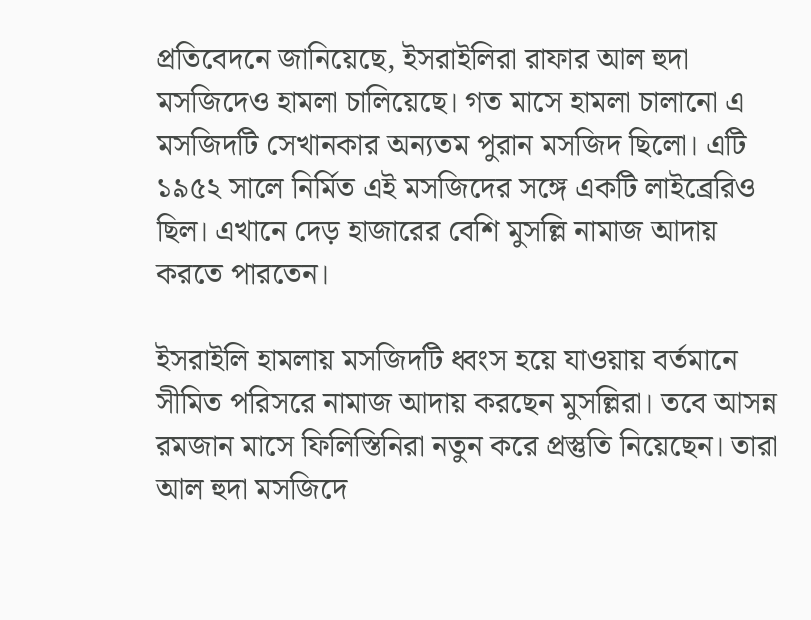প্রতিবেদনে জানিয়েছে, ইসরাইলিরা রাফার আল হুদা মসজিদেও হামলা চালিয়েছে। গত মাসে হামলা চালানো এ মসজিদটি সেখানকার অন্যতম পুরান মসজিদ ছিলো। এটি ১৯৫২ সালে নির্মিত এই মসজিদের সঙ্গে একটি লাইব্রেরিও ছিল। এখানে দেড় হাজারের বেশি মুসল্লি নামাজ আদায় করতে পারতেন।

ইসরাইলি হামলায় মসজিদটি ধ্বংস হয়ে যাওয়ায় বর্তমানে সীমিত পরিসরে নামাজ আদায় করছেন মুসল্লিরা। তবে আসন্ন রমজান মাসে ফিলিস্তিনিরা নতুন করে প্রস্তুতি নিয়েছেন। তারা আল হুদা মসজিদে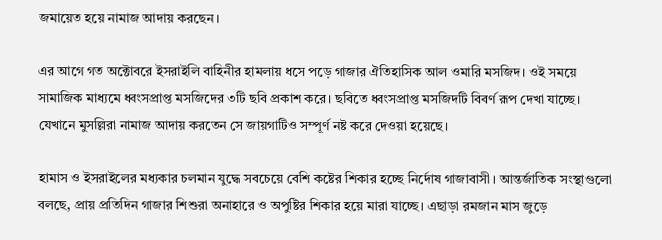জমায়েত হয়ে নামাজ আদায় করছেন।

এর আগে গত অক্টোবরে ইসরাইলি বাহিনীর হামলায় ধসে পড়ে গাজার ঐতিহাসিক আল ওমারি মসজিদ। ওই সময়ে সামাজিক মাধ্যমে ধ্বংসপ্রাপ্ত মসজিদের ৩টি ছবি প্রকাশ করে। ছবিতে ধ্বংসপ্রাপ্ত মসজিদটি বিবর্ণ রূপ দেখা যাচ্ছে। যেখানে মুসল্লিরা নামাজ আদায় করতেন সে জায়গাটিও সম্পূর্ণ নষ্ট করে দেওয়া হয়েছে।

হামাস ও ইসরাইলের মধ্যকার চলমান যুদ্ধে সবচেয়ে বেশি কষ্টের শিকার হচ্ছে নির্দোষ গাজাবাসী। আন্তর্জাতিক সংস্থাগুলো বলছে, প্রায় প্রতিদিন গাজার শিশুরা অনাহারে ও অপুষ্টির শিকার হয়ে মারা যাচ্ছে। এছাড়া রমজান মাস জুড়ে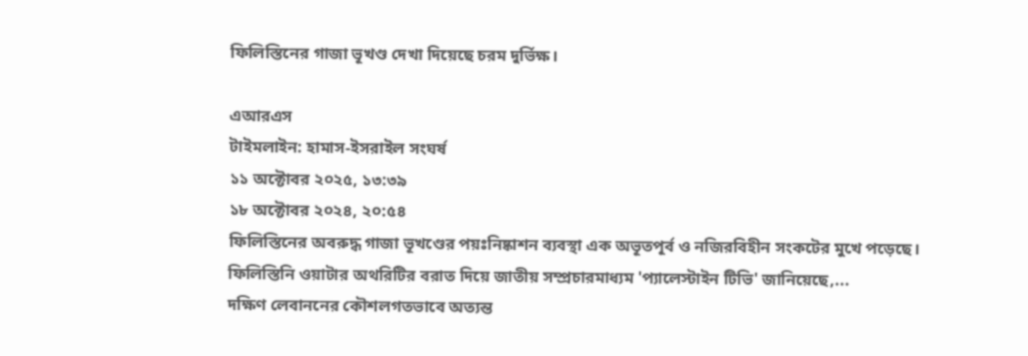ফিলিস্তিনের গাজা ভূখণ্ড দেখা দিয়েছে চরম দুর্ভিক্ষ।

এআরএস
টাইমলাইন: হামাস-ইসরাইল সংঘর্ষ
১১ অক্টোবর ২০২৫, ১৩:৩৯
১৮ অক্টোবর ২০২৪, ২০:৫৪
ফিলিস্তিনের অবরুদ্ধ গাজা ভূখণ্ডের পয়ঃনিষ্কাশন ব্যবস্থা এক অভূতপূর্ব ও নজিরবিহীন সংকটের মুখে পড়েছে। ফিলিস্তিনি ওয়াটার অথরিটির বরাত দিয়ে জাতীয় সম্প্রচারমাধ্যম 'প্যালেস্টাইন টিভি' জানিয়েছে,...
দক্ষিণ লেবাননের কৌশলগতভাবে অত্যন্ত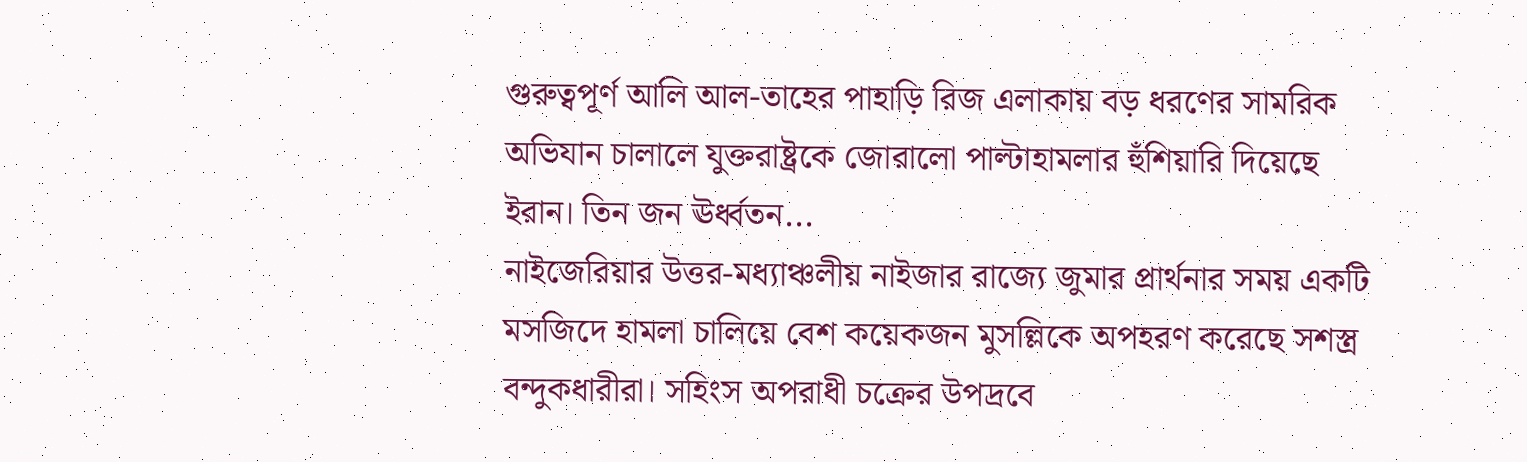গুরুত্বপূর্ণ আলি আল-তাহের পাহাড়ি রিজ এলাকায় বড় ধরণের সামরিক অভিযান চালালে যুক্তরাষ্ট্রকে জোরালো পাল্টাহামলার হুঁশিয়ারি দিয়েছে ইরান। তিন জন ঊর্ধ্বতন...
নাইজেরিয়ার উত্তর-মধ্যাঞ্চলীয় নাইজার রাজ্যে জুমার প্রার্থনার সময় একটি মসজিদে হামলা চালিয়ে বেশ কয়েকজন মুসল্লিকে অপহরণ করেছে সশস্ত্র বন্দুকধারীরা। সহিংস অপরাধী চক্রের উপদ্রবে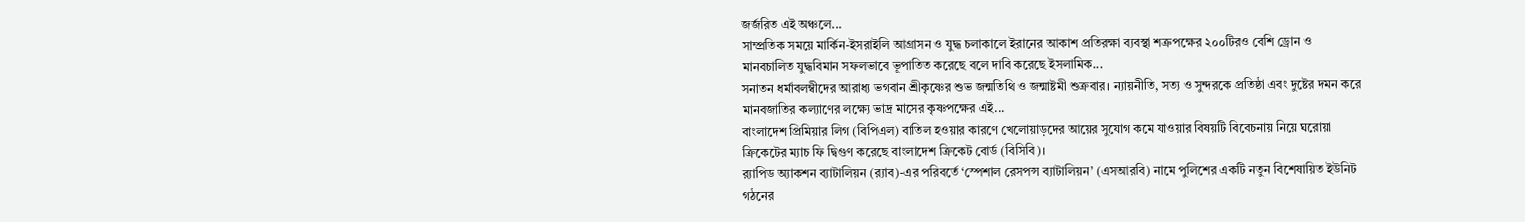জর্জরিত এই অঞ্চলে...
সাম্প্রতিক সময়ে মার্কিন-ইসরাইলি আগ্রাসন ও যুদ্ধ চলাকালে ইরানের আকাশ প্রতিরক্ষা ব্যবস্থা শত্রুপক্ষের ২০০টিরও বেশি ড্রোন ও মানবচালিত যুদ্ধবিমান সফলভাবে ভূপাতিত করেছে বলে দাবি করেছে ইসলামিক...
সনাতন ধর্মাবলম্বীদের আরাধ্য ভগবান শ্রীকৃষ্ণের শুভ জন্মতিথি ও জন্মাষ্টমী শুক্রবার। ন্যায়নীতি, সত্য ও সুন্দরকে প্রতিষ্ঠা এবং দুষ্টের দমন করে মানবজাতির কল্যাণের লক্ষ্যে ভাদ্র মাসের কৃষ্ণপক্ষের এই...
বাংলাদেশ প্রিমিয়ার লিগ (বিপিএল) বাতিল হওয়ার কারণে খেলোয়াড়দের আয়ের সুযোগ কমে যাওয়ার বিষয়টি বিবেচনায় নিয়ে ঘরোয়া ক্রিকেটের ম্যাচ ফি দ্বিগুণ করেছে বাংলাদেশ ক্রিকেট বোর্ড (বিসিবি)।
র‌্যাপিড অ্যাকশন ব্যাটালিয়ন (র‌্যাব)-এর পরিবর্তে ‘স্পেশাল রেসপন্স ব্যাটালিয়ন’ (এসআরবি) নামে পুলিশের একটি নতুন বিশেষায়িত ইউনিট গঠনের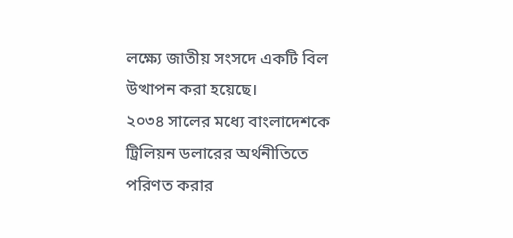লক্ষ্যে জাতীয় সংসদে একটি বিল উত্থাপন করা হয়েছে।
২০৩৪ সালের মধ্যে বাংলাদেশকে ট্রিলিয়ন ডলারের অর্থনীতিতে পরিণত করার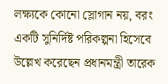লক্ষ্যকে কোনো স্লোগান নয়, বরং একটি সুনির্দিষ্ট পরিকল্পনা হিসেবে উল্লেখ করেছেন প্রধানমন্ত্রী তারেক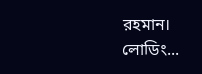রহমান।
লোডিং...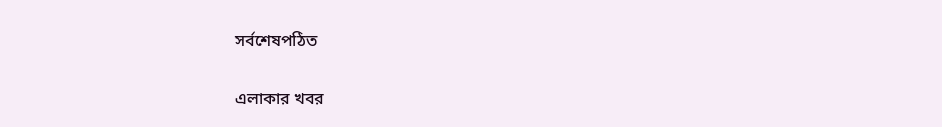সর্বশেষপঠিত

এলাকার খবর